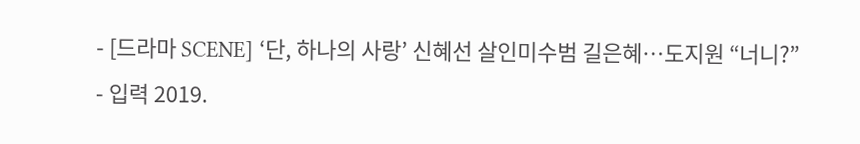- [드라마 SCENE] ‘단, 하나의 사랑’ 신혜선 살인미수범 길은혜…도지원 “너니?”
- 입력 2019.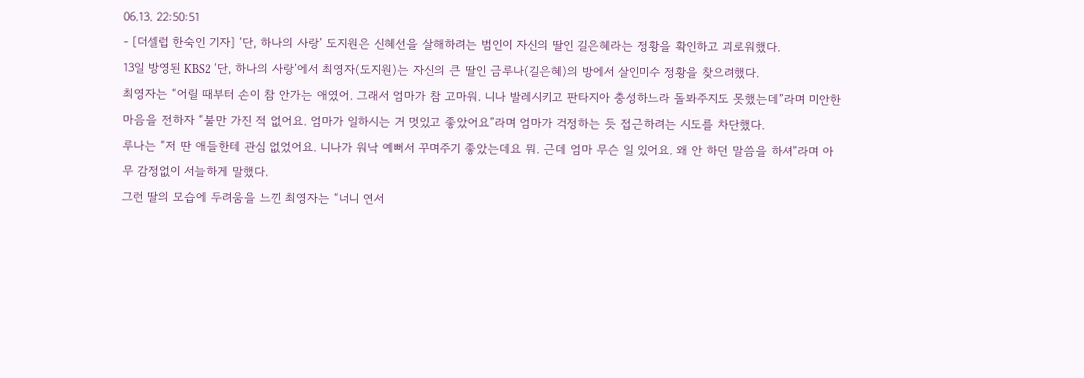06.13. 22:50:51
- [더셀럽 한숙인 기자] ‘단, 하나의 사랑’ 도지원은 신혜선을 살해하려는 범인이 자신의 딸인 길은혜라는 정황을 확인하고 괴로워했다.
13일 방영된 KBS2 ‘단, 하나의 사랑’에서 최영자(도지원)는 자신의 큰 딸인 금루나(길은혜)의 방에서 살인미수 정황을 찾으려했다.
최영자는 “어릴 때부터 손이 참 안가는 애였어. 그래서 엄마가 참 고마워. 니나 발레시키고 판타지아 충성하느라 돌봐주지도 못했는데”라며 미안한 마음을 전하자 “불만 가진 적 없어요. 엄마가 일하시는 거 멋있고 좋았어요”라며 엄마가 걱정하는 듯 접근하려는 시도를 차단했다.
루나는 “저 딴 애들한테 관심 없었어요. 니나가 워낙 예뻐서 꾸며주기 좋았는데요 뭐. 근데 엄마 무슨 일 있어요. 왜 안 하던 말씀을 하셔”라며 아무 감정없이 서늘하게 말했다.
그런 딸의 모습에 두려움을 느낀 최영자는 “너니 연서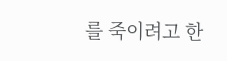를 죽이려고 한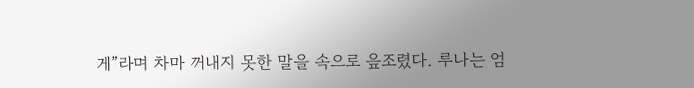게”라며 차마 꺼내지 못한 말을 속으로 읖조렸다. 루나는 엄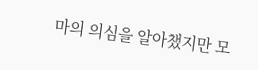마의 의심을 알아챘지만 모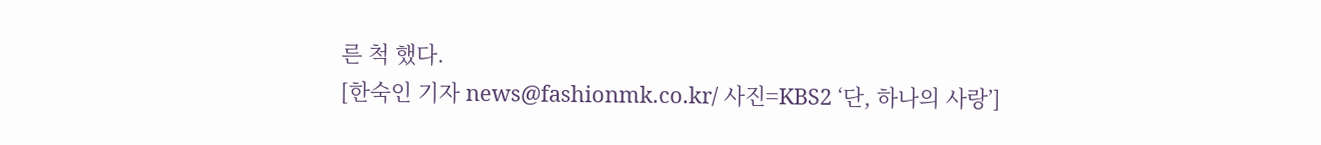른 척 했다.
[한숙인 기자 news@fashionmk.co.kr/ 사진=KBS2 ‘단, 하나의 사랑’]